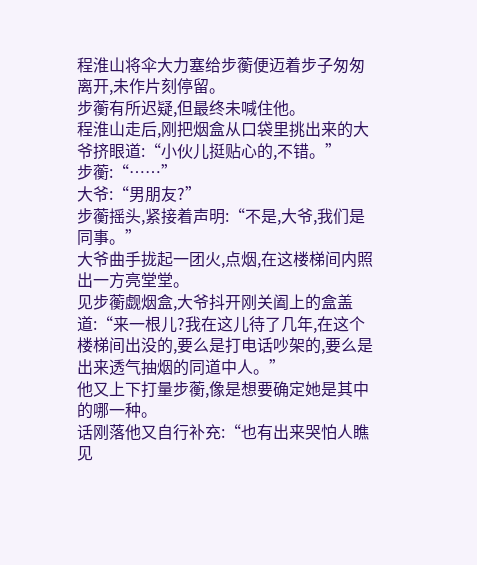程淮山将伞大力塞给步蘅便迈着步子匆匆离开,未作片刻停留。
步蘅有所迟疑,但最终未喊住他。
程淮山走后,刚把烟盒从口袋里挑出来的大爷挤眼道:“小伙儿挺贴心的,不错。”
步蘅:“……”
大爷:“男朋友?”
步蘅摇头,紧接着声明:“不是,大爷,我们是同事。”
大爷曲手拢起一团火,点烟,在这楼梯间内照出一方亮堂堂。
见步蘅觑烟盒,大爷抖开刚关阖上的盒盖道:“来一根儿?我在这儿待了几年,在这个楼梯间出没的,要么是打电话吵架的,要么是出来透气抽烟的同道中人。”
他又上下打量步蘅,像是想要确定她是其中的哪一种。
话刚落他又自行补充:“也有出来哭怕人瞧见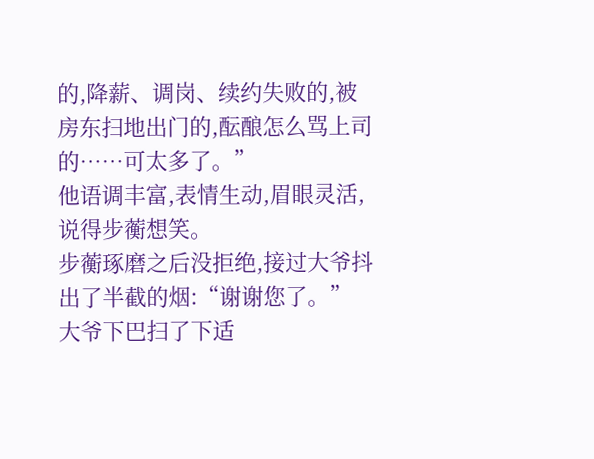的,降薪、调岗、续约失败的,被房东扫地出门的,酝酿怎么骂上司的……可太多了。”
他语调丰富,表情生动,眉眼灵活,说得步蘅想笑。
步蘅琢磨之后没拒绝,接过大爷抖出了半截的烟:“谢谢您了。”
大爷下巴扫了下适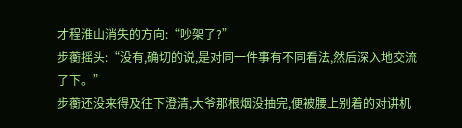才程淮山消失的方向:“吵架了?”
步蘅摇头:“没有,确切的说,是对同一件事有不同看法,然后深入地交流了下。”
步蘅还没来得及往下澄清,大爷那根烟没抽完,便被腰上别着的对讲机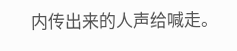内传出来的人声给喊走。